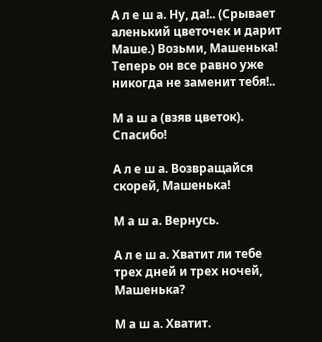А л е ш а. Ну, да!.. (Срывает аленький цветочек и дарит Маше.) Возьми, Машенька! Теперь он все равно уже никогда не заменит тебя!..

М а ш а (взяв цветок). Спасибо!

А л е ш а. Возвращайся скорей, Машенька!

М а ш а. Вернусь.

А л е ш а. Хватит ли тебе трех дней и трех ночей, Машенька?

М а ш а. Хватит.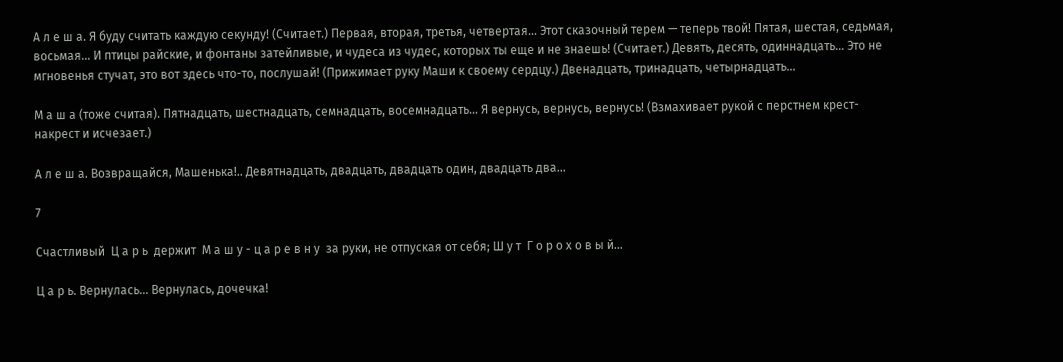А л е ш а. Я буду считать каждую секунду! (Считает.) Первая, вторая, третья, четвертая… Этот сказочный терем — теперь твой! Пятая, шестая, седьмая, восьмая… И птицы райские, и фонтаны затейливые, и чудеса из чудес, которых ты еще и не знаешь! (Считает.) Девять, десять, одиннадцать… Это не мгновенья стучат, это вот здесь что-то, послушай! (Прижимает руку Маши к своему сердцу.) Двенадцать, тринадцать, четырнадцать…

М а ш а (тоже считая). Пятнадцать, шестнадцать, семнадцать, восемнадцать… Я вернусь, вернусь, вернусь! (Взмахивает рукой с перстнем крест-накрест и исчезает.)

А л е ш а. Возвращайся, Машенька!.. Девятнадцать, двадцать, двадцать один, двадцать два…

7

Счастливый  Ц а р ь  держит  М а ш у - ц а р е в н у  за руки, не отпуская от себя; Ш у т  Г о р о х о в ы й…

Ц а р ь. Вернулась… Вернулась, дочечка!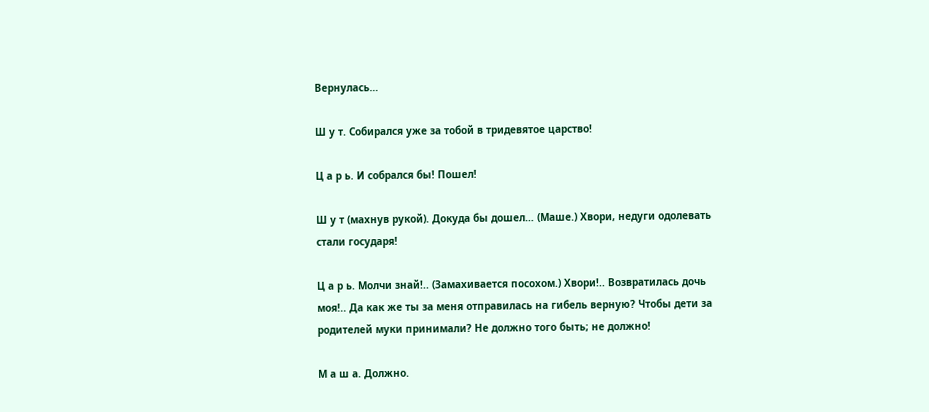Вернулась…

Ш у т. Собирался уже за тобой в тридевятое царство!

Ц а р ь. И собрался бы! Пошел!

Ш у т (махнув рукой). Докуда бы дошел… (Маше.) Хвори, недуги одолевать стали государя!

Ц а р ь. Молчи знай!.. (Замахивается посохом.) Хвори!.. Возвратилась дочь моя!.. Да как же ты за меня отправилась на гибель верную? Чтобы дети за родителей муки принимали? Не должно того быть; не должно!

М а ш а. Должно.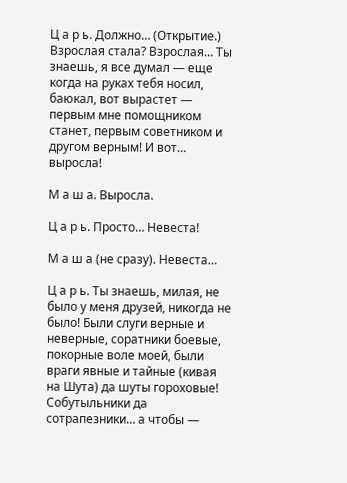Ц а р ь. Должно… (Открытие.) Взрослая стала? Взрослая… Ты знаешь, я все думал — еще когда на руках тебя носил, баюкал, вот вырастет — первым мне помощником станет, первым советником и другом верным! И вот… выросла!

М а ш а. Выросла.

Ц а р ь. Просто… Невеста!

М а ш а (не сразу). Невеста…

Ц а р ь. Ты знаешь, милая, не было у меня друзей, никогда не было! Были слуги верные и неверные, соратники боевые, покорные воле моей, были враги явные и тайные (кивая на Шута) да шуты гороховые! Собутыльники да сотрапезники… а чтобы —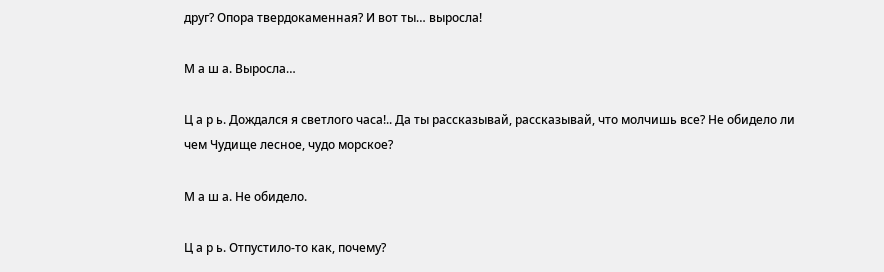друг? Опора твердокаменная? И вот ты… выросла!

М а ш а. Выросла…

Ц а р ь. Дождался я светлого часа!.. Да ты рассказывай, рассказывай, что молчишь все? Не обидело ли чем Чудище лесное, чудо морское?

М а ш а. Не обидело.

Ц а р ь. Отпустило-то как, почему?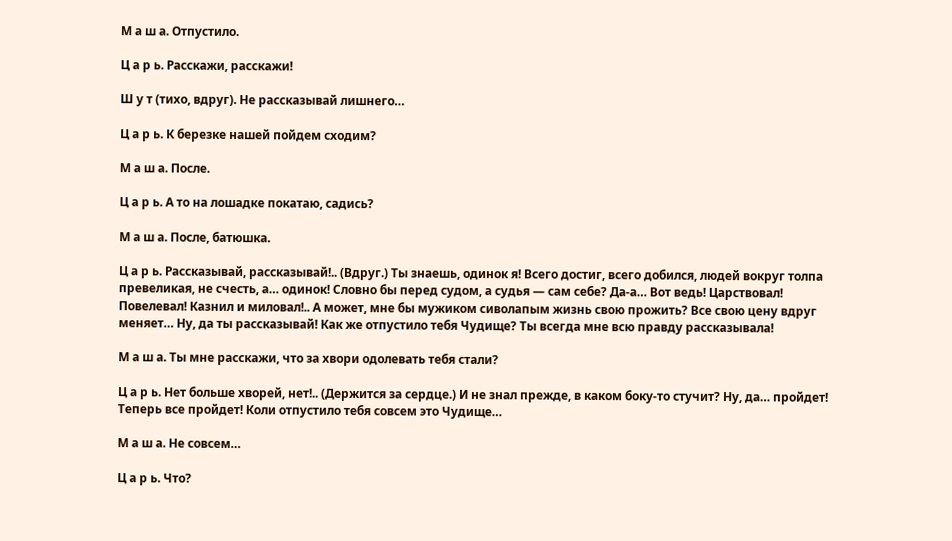М а ш а. Отпустило.

Ц а р ь. Расскажи, расскажи!

Ш у т (тихо, вдруг). Не рассказывай лишнего…

Ц а р ь. К березке нашей пойдем сходим?

М а ш а. После.

Ц а р ь. А то на лошадке покатаю, садись?

М а ш а. После, батюшка.

Ц а р ь. Рассказывай, рассказывай!.. (Вдруг.) Ты знаешь, одинок я! Всего достиг, всего добился, людей вокруг толпа превеликая, не счесть, а… одинок! Словно бы перед судом, а судья — сам себе? Да-а… Вот ведь! Царствовал! Повелевал! Казнил и миловал!.. А может, мне бы мужиком сиволапым жизнь свою прожить? Все свою цену вдруг меняет… Ну, да ты рассказывай! Как же отпустило тебя Чудище? Ты всегда мне всю правду рассказывала!

М а ш а. Ты мне расскажи, что за хвори одолевать тебя стали?

Ц а р ь. Нет больше хворей, нет!.. (Держится за сердце.) И не знал прежде, в каком боку-то стучит? Ну, да… пройдет! Теперь все пройдет! Коли отпустило тебя совсем это Чудище…

М а ш а. Не совсем…

Ц а р ь. Что?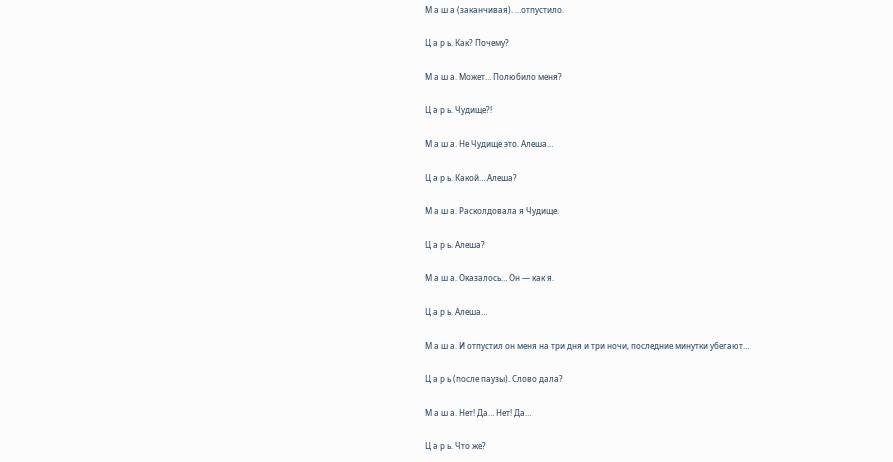М а ш а (заканчивая). …отпустило.

Ц а р ь. Как? Почему?

М а ш а. Может… Полюбило меня?

Ц а р ь. Чудище?!

М а ш а. Не Чудище это. Алеша…

Ц а р ь. Какой… Алеша?

М а ш а. Расколдовала я Чудище.

Ц а р ь. Алеша?

М а ш а. Оказалось… Он — как я.

Ц а р ь. Алеша…

М а ш а. И отпустил он меня на три дня и три ночи, последние минутки убегают…

Ц а р ь (после паузы). Слово дала?

М а ш а. Нет! Да… Нет! Да…

Ц а р ь. Что же?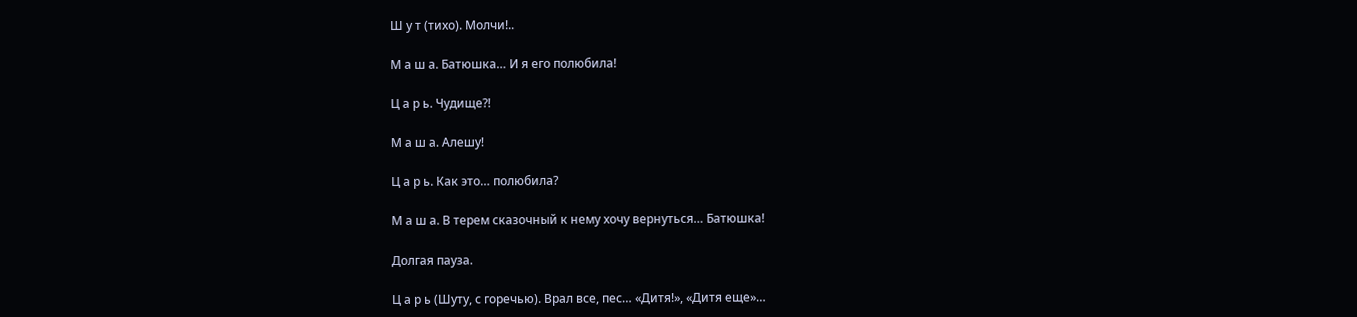Ш у т (тихо). Молчи!..

М а ш а. Батюшка… И я его полюбила!

Ц а р ь. Чудище?!

М а ш а. Алешу!

Ц а р ь. Как это… полюбила?

М а ш а. В терем сказочный к нему хочу вернуться… Батюшка!

Долгая пауза.

Ц а р ь (Шуту, с горечью). Врал все, пес… «Дитя!», «Дитя еще»…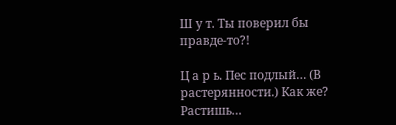Ш у т. Ты поверил бы правде-то?!

Ц а р ь. Пес подлый… (В растерянности.) Как же? Растишь…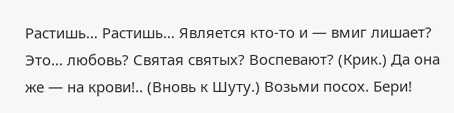Растишь… Растишь… Является кто-то и — вмиг лишает? Это… любовь? Святая святых? Воспевают? (Крик.) Да она же — на крови!.. (Вновь к Шуту.) Возьми посох. Бери!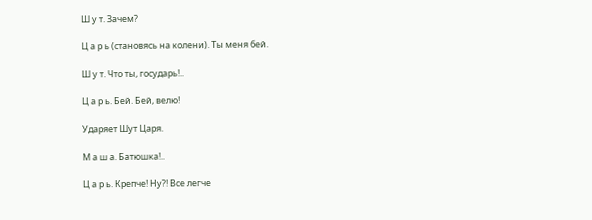Ш у т. Зачем?

Ц а р ь (становясь на колени). Ты меня бей.

Ш у т. Что ты, государь!..

Ц а р ь. Бей. Бей, велю!

Ударяет Шут Царя.

М а ш а. Батюшка!..

Ц а р ь. Крепче! Ну?! Все легче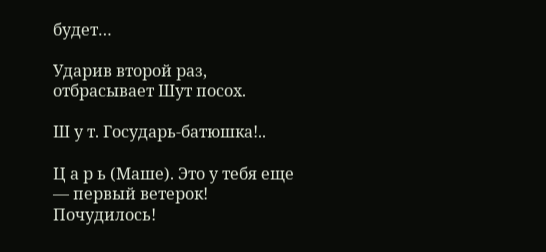будет…

Ударив второй раз, отбрасывает Шут посох.

Ш у т. Государь-батюшка!..

Ц а р ь (Маше). Это у тебя еще — первый ветерок! Почудилось!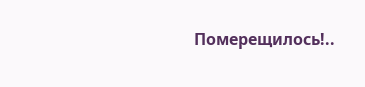Померещилось!..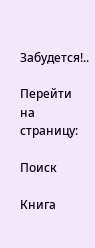Забудется!..

Перейти на страницу:

Поиск

Книга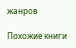жанров

Похожие книги